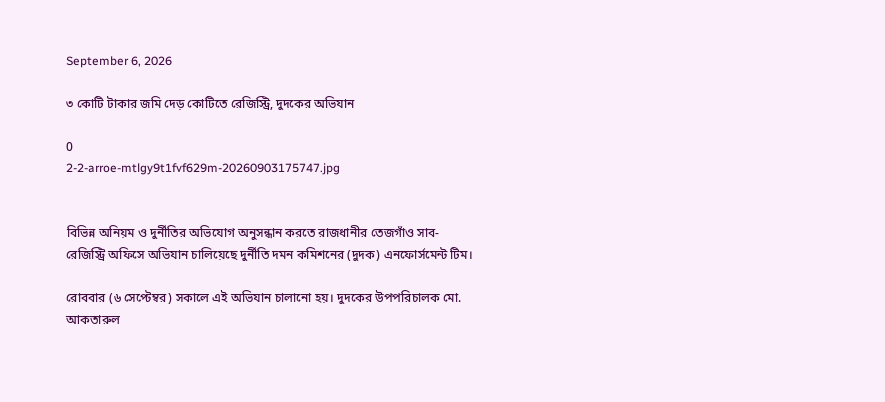September 6, 2026

৩ কোটি টাকার জমি দেড় কোটিতে রেজিস্ট্রি, দুদকের অভিযান

0
2-2-arroe-mtlgy9t1fvf629m-20260903175747.jpg


বিভিন্ন অনিয়ম ও দুর্নীতির অভিযোগ অনুসন্ধান করতে রাজধানীর তেজগাঁও সাব-রেজিস্ট্রি অফিসে অভিযান চালিয়েছে দুর্নীতি দমন কমিশনের (দুদক) এনফোর্সমেন্ট টিম।

রোববার (৬ সেপ্টেম্বর) সকালে এই অভিযান চালানো হয়। দুদকের উপপরিচালক মো. আকতারুল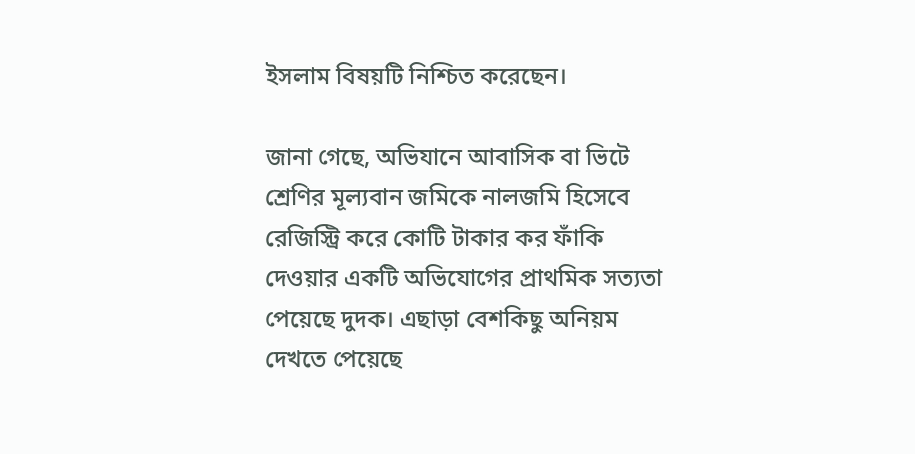ইসলাম বিষয়টি নিশ্চিত করেছেন।

জানা গেছে, অভিযানে আবাসিক বা ভিটে শ্রেণির মূল্যবান জমিকে নালজমি হিসেবে রেজিস্ট্রি করে কোটি টাকার কর ফাঁকি দেওয়ার একটি অভিযোগের প্রাথমিক সত্যতা পেয়েছে দুদক। এছাড়া বেশকিছু অনিয়ম দেখতে পেয়েছে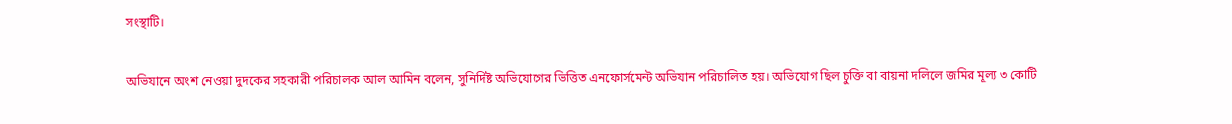সংস্থাটি।

অভিযানে অংশ নেওয়া দুদকের সহকারী পরিচালক আল আমিন বলেন, সুনির্দিষ্ট অভিযোগের ভিত্তিত এনফোর্সমেন্ট অভিযান পরিচালিত হয়। অভিযোগ ছিল চুক্তি বা বায়না দলিলে জমির মূল্য ৩ কোটি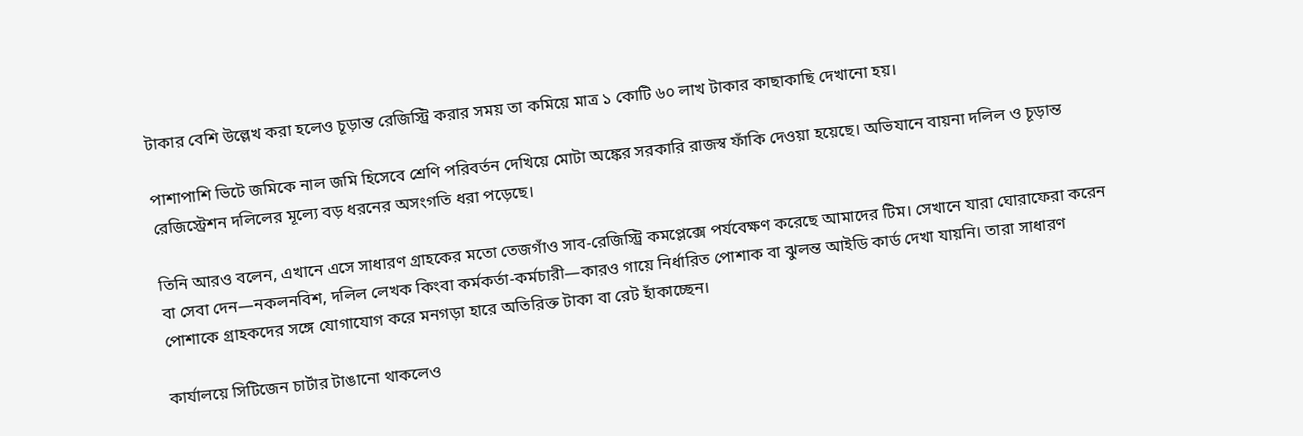টাকার বেশি উল্লেখ করা হলেও চূড়ান্ত রেজিস্ট্রি করার সময় তা কমিয়ে মাত্র ১ কোটি ৬০ লাখ টাকার কাছাকাছি দেখানো হয়।

পাশাপাশি ভিটে জমিকে নাল জমি হিসেবে শ্রেণি পরিবর্তন দেখিয়ে মোটা অঙ্কের সরকারি রাজস্ব ফাঁকি দেওয়া হয়েছে। অভিযানে বায়না দলিল ও চূড়ান্ত রেজিস্ট্রেশন দলিলের মূল্যে বড় ধরনের অসংগতি ধরা পড়েছে।

তিনি আরও বলেন, এখানে এসে সাধারণ গ্রাহকের মতো তেজগাঁও সাব-রেজিস্ট্রি কমপ্লেক্সে পর্যবেক্ষণ করেছে আমাদের টিম। সেখানে যারা ঘোরাফেরা করেন বা সেবা দেন—নকলনবিশ, দলিল লেখক কিংবা কর্মকর্তা-কর্মচারী—কারও গায়ে নির্ধারিত পোশাক বা ঝুলন্ত আইডি কার্ড দেখা যায়নি। তারা সাধারণ পোশাকে গ্রাহকদের সঙ্গে যোগাযোগ করে মনগড়া হারে অতিরিক্ত টাকা বা রেট হাঁকাচ্ছেন।

কার্যালয়ে সিটিজেন চার্টার টাঙানো থাকলেও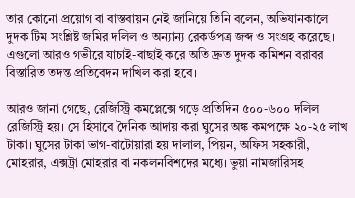তার কোনো প্রয়োগ বা বাস্তবায়ন নেই জানিয়ে তিনি বলেন, অভিযানকালে দুদক টিম সংশ্লিষ্ট জমির দলিল ও অন্যান্য রেকর্ডপত্র জব্দ ও সংগ্রহ করেছে। এগুলো আরও গভীরে যাচাই-বাছাই করে অতি দ্রুত দুদক কমিশন বরাবর বিস্তারিত তদন্ত প্রতিবেদন দাখিল করা হবে।

আরও জানা গেছে, রেজিস্ট্রি কমপ্লেক্সে গড়ে প্রতিদিন ৫০০-৬০০ দলিল রেজিস্ট্রি হয়। সে হিসাবে দৈনিক আদায় করা ঘুসের অঙ্ক কমপক্ষে ২০-২৫ লাখ টাকা। ঘুসের টাকা ভাগ-বাটোয়ারা হয় দালাল, পিয়ন, অফিস সহকারী, মোহরার, এক্সট্রা মোহরার বা নকলনবিশদের মধ্যে। ভুয়া নামজারিসহ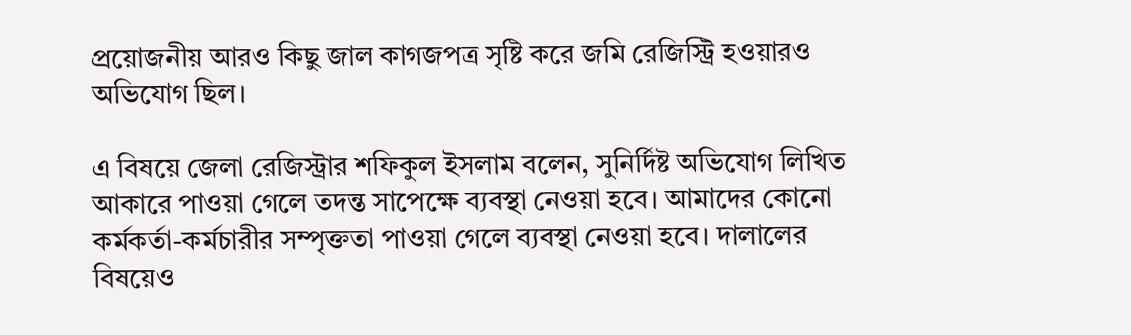প্রয়োজনীয় আরও কিছু জাল কাগজপত্র সৃষ্টি করে জমি রেজিস্ট্রি হওয়ারও অভিযোগ ছিল।

এ বিষয়ে জেলা রেজিস্ট্রার শফিকুল ইসলাম বলেন, সুনির্দিষ্ট অভিযোগ লিখিত আকারে পাওয়া গেলে তদন্ত সাপেক্ষে ব্যবস্থা নেওয়া হবে। আমাদের কোনো কর্মকর্তা-কর্মচারীর সম্পৃক্ততা পাওয়া গেলে ব্যবস্থা নেওয়া হবে। দালালের বিষয়েও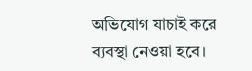অভিযোগ যাচাই করে ব্যবস্থা নেওয়া হবে।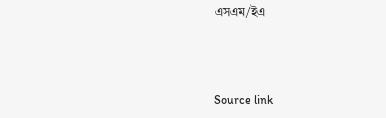এসএম/ইএ



Source link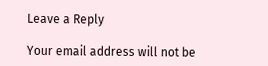Leave a Reply

Your email address will not be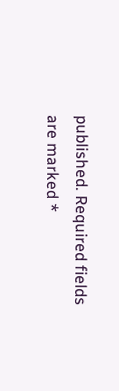published. Required fields are marked *